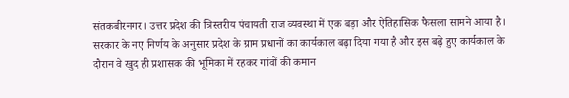संतकबीरनगर। उत्तर प्रदेश की त्रिस्तरीय पंचायती राज व्यवस्था में एक बड़ा और ऐतिहासिक फैसला सामने आया है। सरकार के नए निर्णय के अनुसार प्रदेश के ग्राम प्रधानों का कार्यकाल बढ़ा दिया गया है और इस बढ़े हुए कार्यकाल के दौरान वे खुद ही प्रशासक की भूमिका में रहकर गांवों की कमान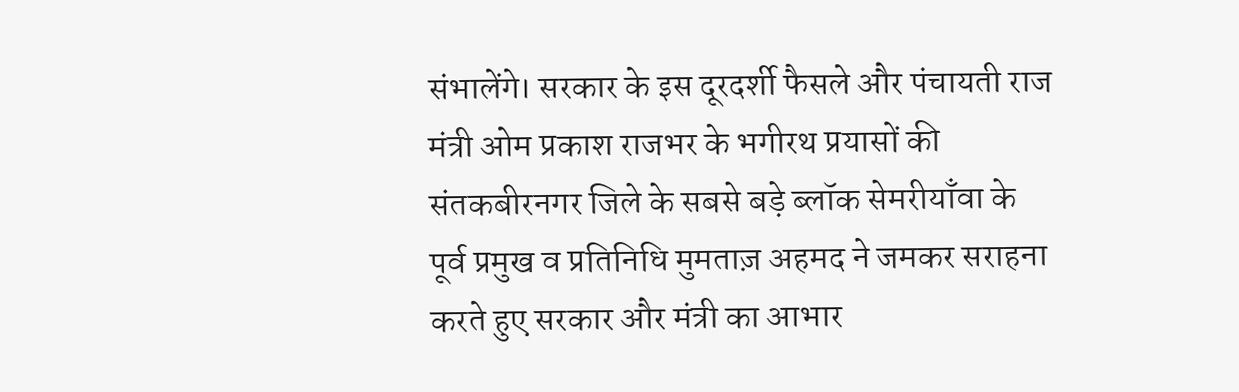संभालेंगे। सरकार के इस दूरदर्शी फैसले और पंचायती राज मंत्री ओम प्रकाश राजभर के भगीरथ प्रयासों की संतकबीरनगर जिले के सबसे बड़े ब्लॉक सेमरीयाँवा के पूर्व प्रमुख व प्रतिनिधि मुमताज़ अहमद ने जमकर सराहना करते हुए सरकार और मंत्री का आभार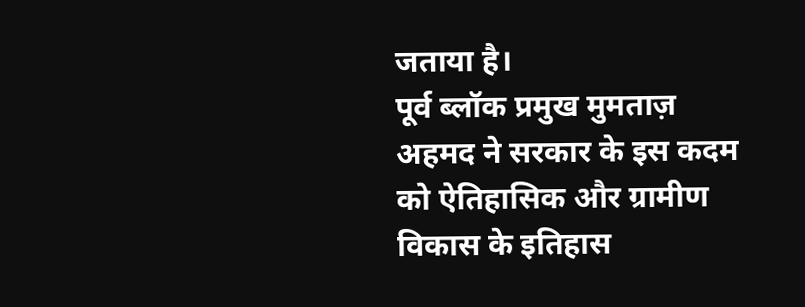जताया है।
पूर्व ब्लॉक प्रमुख मुमताज़ अहमद ने सरकार के इस कदम को ऐतिहासिक और ग्रामीण विकास के इतिहास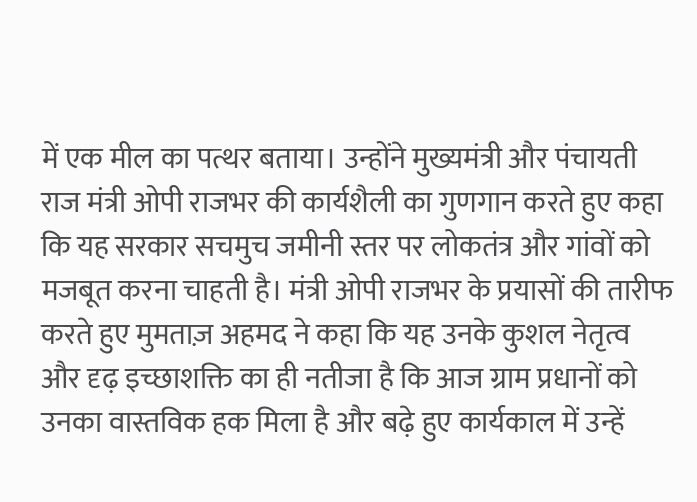में एक मील का पत्थर बताया। उन्होंने मुख्यमंत्री और पंचायती राज मंत्री ओपी राजभर की कार्यशैली का गुणगान करते हुए कहा कि यह सरकार सचमुच जमीनी स्तर पर लोकतंत्र और गांवों को मजबूत करना चाहती है। मंत्री ओपी राजभर के प्रयासों की तारीफ करते हुए मुमताज़ अहमद ने कहा कि यह उनके कुशल नेतृत्व और दृढ़ इच्छाशक्ति का ही नतीजा है कि आज ग्राम प्रधानों को उनका वास्तविक हक मिला है और बढ़े हुए कार्यकाल में उन्हें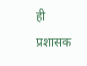ही प्रशासक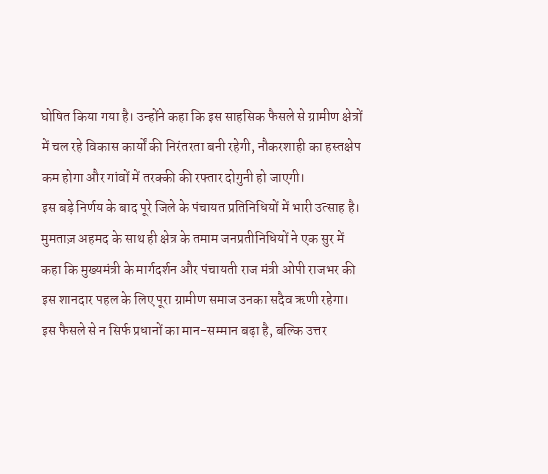घोषित किया गया है। उन्होंने कहा कि इस साहसिक फैसले से ग्रामीण क्षेत्रों में चल रहे विकास कार्यों की निरंतरता बनी रहेगी, नौकरशाही का हस्तक्षेप कम होगा और गांवों में तरक्की की रफ्तार दोगुनी हो जाएगी।
इस बड़े निर्णय के बाद पूरे जिले के पंचायत प्रतिनिधियों में भारी उत्साह है। मुमताज़ अहमद के साथ ही क्षेत्र के तमाम जनप्रतीनिधियों ने एक सुर में कहा कि मुख्यमंत्री के मार्गदर्शन और पंचायती राज मंत्री ओपी राजभर की इस शानदार पहल के लिए पूरा ग्रामीण समाज उनका सदैव ऋणी रहेगा। इस फैसले से न सिर्फ प्रधानों का मान-सम्मान बढ़ा है, बल्कि उत्तर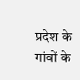प्रदेश के गांवों के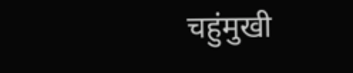चहुंमुखी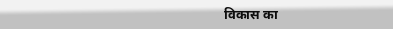विकास का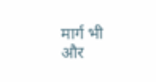मार्ग भी और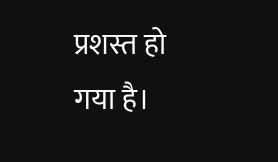प्रशस्त हो गया है।